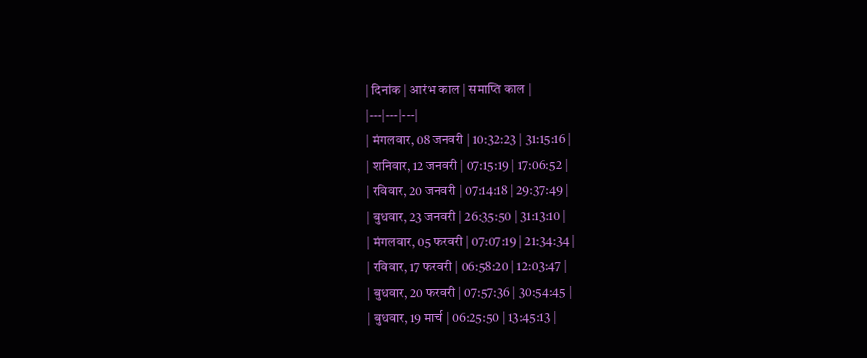| दिनांक | आरंभ काल | समाप्ति काल |
|---|---|---|
| मंगलवार, 08 जनवरी | 10:32:23 | 31:15:16 |
| शनिवार, 12 जनवरी | 07:15:19 | 17:06:52 |
| रविवार, 20 जनवरी | 07:14:18 | 29:37:49 |
| बुधवार, 23 जनवरी | 26:35:50 | 31:13:10 |
| मंगलवार, 05 फरवरी | 07:07:19 | 21:34:34 |
| रविवार, 17 फरवरी | 06:58:20 | 12:03:47 |
| बुधवार, 20 फरवरी | 07:57:36 | 30:54:45 |
| बुधवार, 19 मार्च | 06:25:50 | 13:45:13 |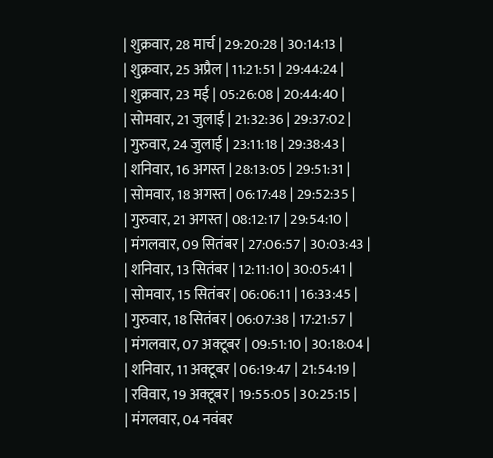| शुक्रवार, 28 मार्च | 29:20:28 | 30:14:13 |
| शुक्रवार, 25 अप्रैल | 11:21:51 | 29:44:24 |
| शुक्रवार, 23 मई | 05:26:08 | 20:44:40 |
| सोमवार, 21 जुलाई | 21:32:36 | 29:37:02 |
| गुरुवार, 24 जुलाई | 23:11:18 | 29:38:43 |
| शनिवार, 16 अगस्त | 28:13:05 | 29:51:31 |
| सोमवार, 18 अगस्त | 06:17:48 | 29:52:35 |
| गुरुवार, 21 अगस्त | 08:12:17 | 29:54:10 |
| मंगलवार, 09 सितंबर | 27:06:57 | 30:03:43 |
| शनिवार, 13 सितंबर | 12:11:10 | 30:05:41 |
| सोमवार, 15 सितंबर | 06:06:11 | 16:33:45 |
| गुरुवार, 18 सितंबर | 06:07:38 | 17:21:57 |
| मंगलवार, 07 अक्टूबर | 09:51:10 | 30:18:04 |
| शनिवार, 11 अक्टूबर | 06:19:47 | 21:54:19 |
| रविवार, 19 अक्टूबर | 19:55:05 | 30:25:15 |
| मंगलवार, 04 नवंबर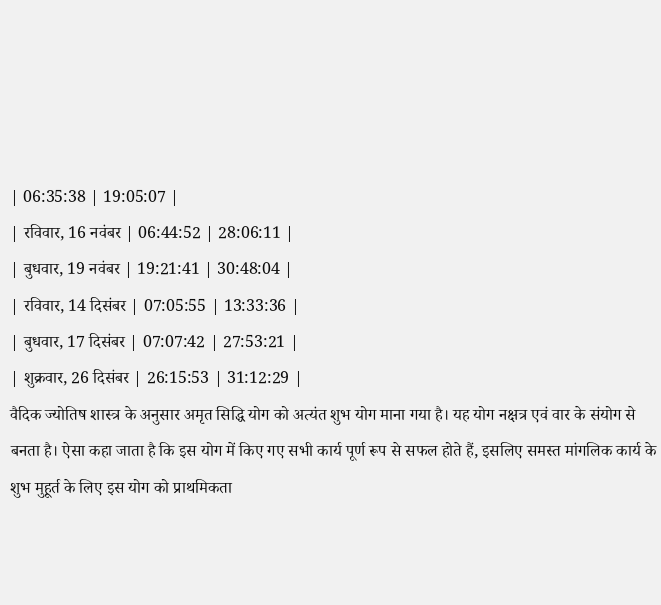| 06:35:38 | 19:05:07 |
| रविवार, 16 नवंबर | 06:44:52 | 28:06:11 |
| बुधवार, 19 नवंबर | 19:21:41 | 30:48:04 |
| रविवार, 14 दिसंबर | 07:05:55 | 13:33:36 |
| बुधवार, 17 दिसंबर | 07:07:42 | 27:53:21 |
| शुक्रवार, 26 दिसंबर | 26:15:53 | 31:12:29 |
वैदिक ज्योतिष शास्त्र के अनुसार अमृत सिद्धि योग को अत्यंत शुभ योग माना गया है। यह योग नक्षत्र एवं वार के संयोग से बनता है। ऐसा कहा जाता है कि इस योग में किए गए सभी कार्य पूर्ण रूप से सफल होते हैं, इसलिए समस्त मांगलिक कार्य के शुभ मुहूर्त के लिए इस योग को प्राथमिकता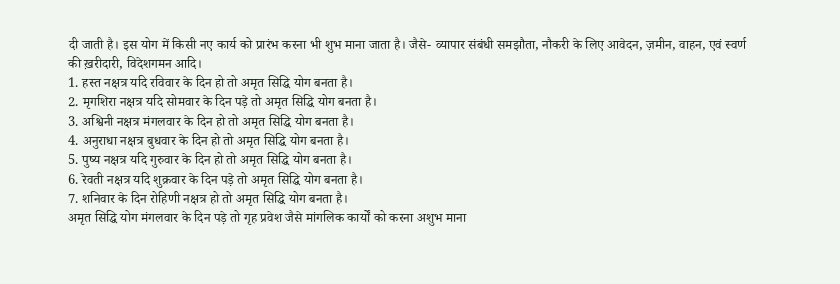दी जाती है। इस योग में किसी नए कार्य को प्रारंभ करना भी शुभ माना जाता है। जैसे- व्यापार संबंधी समझौता, नौकरी के लिए आवेदन, ज़मीन, वाहन, एवं स्वर्ण की ख़रीदारी, विदेशगमन आदि।
1. हस्त नक्षत्र यदि रविवार के दिन हो तो अमृत सिद्धि योग बनता है।
2. मृगशिरा नक्षत्र यदि सोमवार के दिन पड़े तो अमृत सिद्धि योग बनता है।
3. अश्विनी नक्षत्र मंगलवार के दिन हो तो अमृत सिद्धि योग बनता है।
4. अनुराधा नक्षत्र बुधवार के दिन हो तो अमृत सिद्धि योग बनता है।
5. पुष्य नक्षत्र यदि गुरुवार के दिन हो तो अमृत सिद्धि योग बनता है।
6. रेवती नक्षत्र यदि शुक्रवार के दिन पड़े तो अमृत सिद्धि योग बनता है।
7. शनिवार के दिन रोहिणी नक्षत्र हो तो अमृत सिद्धि योग बनता है।
अमृत सिद्धि योग मंगलवार के दिन पड़े तो गृह प्रवेश जैसे मांगलिक कार्यों को करना अशुभ माना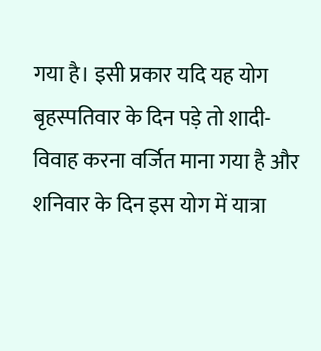गया है। इसी प्रकार यदि यह योग बृहस्पतिवार के दिन पड़े तो शादी-विवाह करना वर्जित माना गया है और शनिवार के दिन इस योग में यात्रा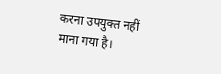करना उपयुक्त नहीं माना गया है।